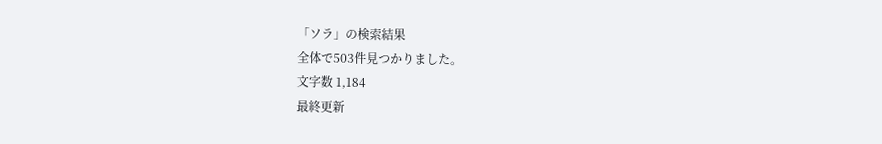「ソラ」の検索結果
全体で503件見つかりました。
文字数 1,184
最終更新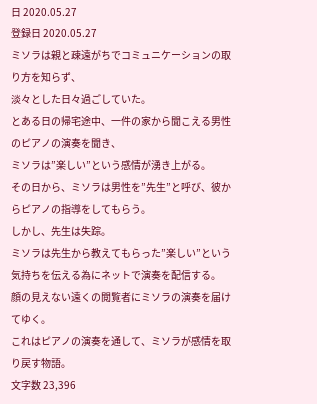日 2020.05.27
登録日 2020.05.27
ミソラは親と疎遠がちでコミュニケーションの取り方を知らず、
淡々とした日々過ごしていた。
とある日の帰宅途中、一件の家から聞こえる男性のピアノの演奏を聞き、
ミソラは”楽しい”という感情が湧き上がる。
その日から、ミソラは男性を”先生”と呼び、彼からピアノの指導をしてもらう。
しかし、先生は失踪。
ミソラは先生から教えてもらった”楽しい”という気持ちを伝える為にネットで演奏を配信する。
顔の見えない遠くの閲覧者にミソラの演奏を届けてゆく。
これはピアノの演奏を通して、ミソラが感情を取り戻す物語。
文字数 23,396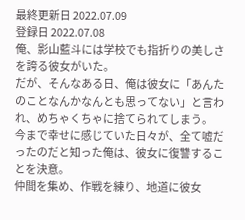最終更新日 2022.07.09
登録日 2022.07.08
俺、影山藍斗には学校でも指折りの美しさを誇る彼女がいた。
だが、そんなある日、俺は彼女に「あんたのことなんかなんとも思ってない」と言われ、めちゃくちゃに捨てられてしまう。
今まで幸せに感じていた日々が、全て嘘だったのだと知った俺は、彼女に復讐することを決意。
仲間を集め、作戦を練り、地道に彼女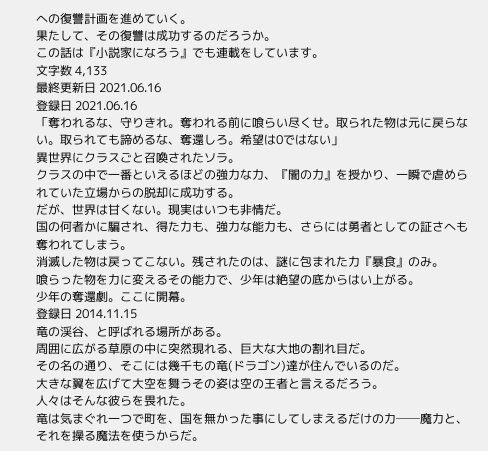への復讐計画を進めていく。
果たして、その復讐は成功するのだろうか。
この話は『小説家になろう』でも連載をしています。
文字数 4,133
最終更新日 2021.06.16
登録日 2021.06.16
「奪われるな、守りきれ。奪われる前に喰らい尽くせ。取られた物は元に戻らない。取られても諦めるな、奪還しろ。希望は0ではない」
異世界にクラスごと召喚されたソラ。
クラスの中で一番といえるほどの強力な力、『闇の力』を授かり、一瞬で虐められていた立場からの脱却に成功する。
だが、世界は甘くない。現実はいつも非情だ。
国の何者かに騙され、得た力も、強力な能力も、さらには勇者としての証さへも奪われてしまう。
消滅した物は戻ってこない。残されたのは、謎に包まれた力『暴食』のみ。
喰らった物を力に変えるその能力で、少年は絶望の底からはい上がる。
少年の奪還劇。ここに開幕。
登録日 2014.11.15
竜の渓谷、と呼ばれる場所がある。
周囲に広がる草原の中に突然現れる、巨大な大地の割れ目だ。
その名の通り、そこには幾千もの竜(ドラゴン)達が住んでいるのだ。
大きな翼を広げて大空を舞うその姿は空の王者と言えるだろう。
人々はそんな彼らを畏れた。
竜は気まぐれ一つで町を、国を無かった事にしてしまえるだけの力──魔力と、それを操る魔法を使うからだ。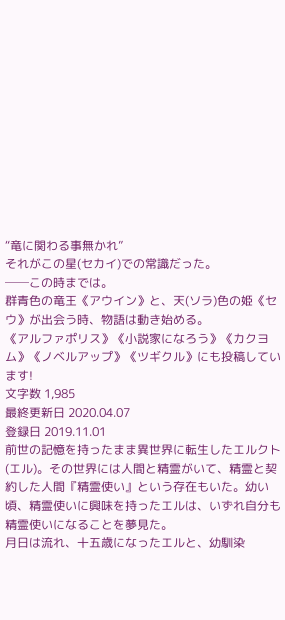“竜に関わる事無かれ”
それがこの星(セカイ)での常識だった。
──この時までは。
群青色の竜王《アウイン》と、天(ソラ)色の姫《セウ》が出会う時、物語は動き始める。
《アルファポリス》《小説家になろう》《カクヨム》《ノベルアップ》《ツギクル》にも投稿しています!
文字数 1,985
最終更新日 2020.04.07
登録日 2019.11.01
前世の記憶を持ったまま異世界に転生したエルクト(エル)。その世界には人間と精霊がいて、精霊と契約した人間『精霊使い』という存在もいた。幼い頃、精霊使いに興味を持ったエルは、いずれ自分も精霊使いになることを夢見た。
月日は流れ、十五歳になったエルと、幼馴染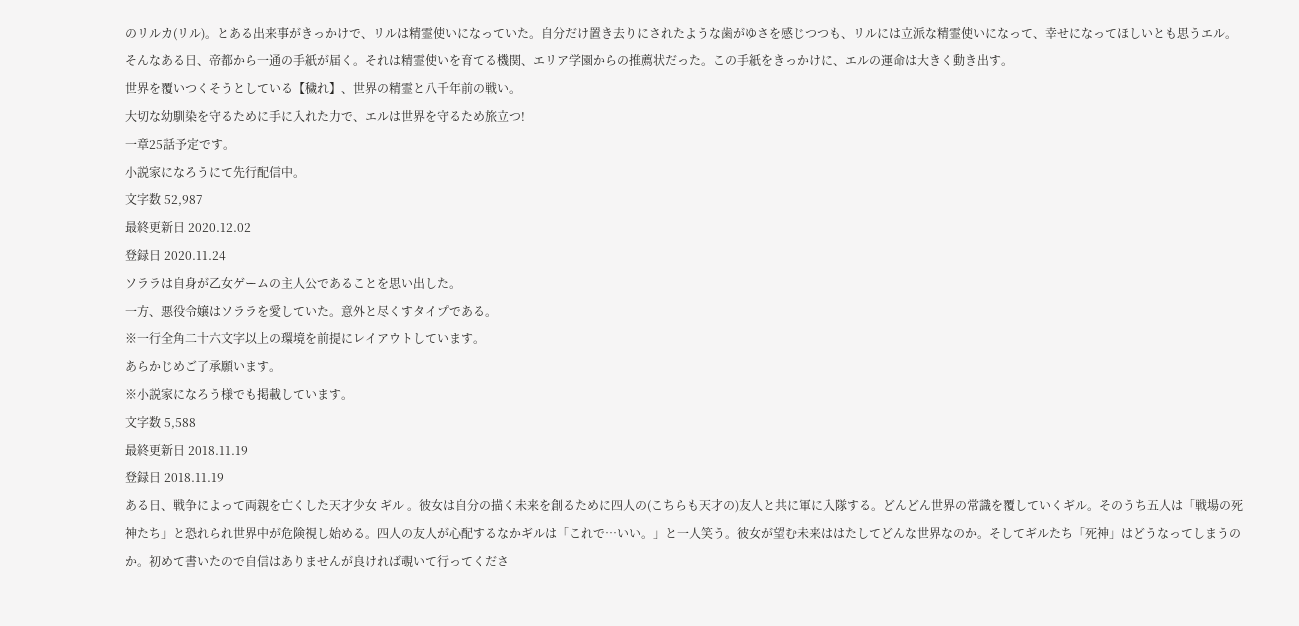のリルカ(リル)。とある出来事がきっかけで、リルは精霊使いになっていた。自分だけ置き去りにされたような歯がゆさを感じつつも、リルには立派な精霊使いになって、幸せになってほしいとも思うエル。
そんなある日、帝都から一通の手紙が届く。それは精霊使いを育てる機関、エリア学園からの推薦状だった。この手紙をきっかけに、エルの運命は大きく動き出す。
世界を覆いつくそうとしている【穢れ】、世界の精霊と八千年前の戦い。
大切な幼馴染を守るために手に入れた力で、エルは世界を守るため旅立つ!
一章25話予定です。
小説家になろうにて先行配信中。
文字数 52,987
最終更新日 2020.12.02
登録日 2020.11.24
ソララは自身が乙女ゲームの主人公であることを思い出した。
一方、悪役令嬢はソララを愛していた。意外と尽くすタイプである。
※一行全角二十六文字以上の環境を前提にレイアウトしています。
あらかじめご了承願います。
※小説家になろう様でも掲載しています。
文字数 5,588
最終更新日 2018.11.19
登録日 2018.11.19
ある日、戦争によって両親を亡くした天才少女 ギル 。彼女は自分の描く未来を創るために四人の(こちらも天才の)友人と共に軍に入隊する。どんどん世界の常識を覆していくギル。そのうち五人は「戦場の死神たち」と恐れられ世界中が危険視し始める。四人の友人が心配するなかギルは「これで…いい。」と一人笑う。彼女が望む未来ははたしてどんな世界なのか。そしてギルたち「死神」はどうなってしまうのか。初めて書いたので自信はありませんが良ければ覗いて行ってくださ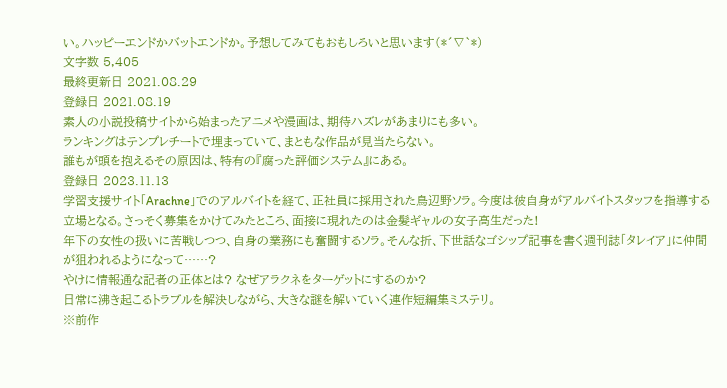い。ハッピーエンドかバットエンドか。予想してみてもおもしろいと思います(*´∇`*)
文字数 5,405
最終更新日 2021.08.29
登録日 2021.08.19
素人の小説投稿サイトから始まったアニメや漫画は、期待ハズレがあまりにも多い。
ランキングはテンプレチートで埋まっていて、まともな作品が見当たらない。
誰もが頭を抱えるその原因は、特有の『腐った評価システム』にある。
登録日 2023.11.13
学習支援サイト「Arachne」でのアルバイトを経て、正社員に採用された鳥辺野ソラ。今度は彼自身がアルバイトスタッフを指導する立場となる。さっそく募集をかけてみたところ、面接に現れたのは金髪ギャルの女子高生だった!
年下の女性の扱いに苦戦しつつ、自身の業務にも奮闘するソラ。そんな折、下世話なゴシップ記事を書く週刊誌「タレイア」に仲間が狙われるようになって……?
やけに情報通な記者の正体とは? なぜアラクネをターゲットにするのか?
日常に沸き起こるトラブルを解決しながら、大きな謎を解いていく連作短編集ミステリ。
※前作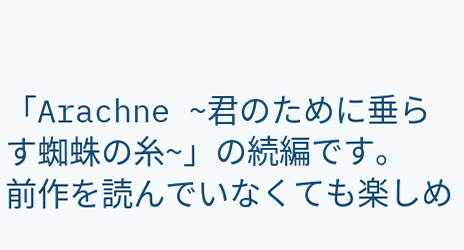「Arachne ~君のために垂らす蜘蛛の糸~」の続編です。
前作を読んでいなくても楽しめ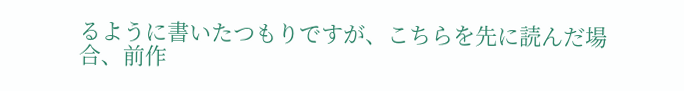るように書いたつもりですが、こちらを先に読んだ場合、前作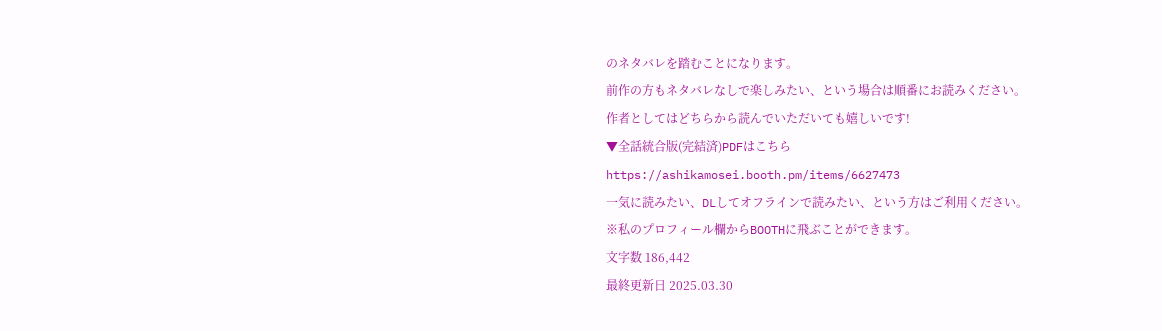のネタバレを踏むことになります。
前作の方もネタバレなしで楽しみたい、という場合は順番にお読みください。
作者としてはどちらから読んでいただいても嬉しいです!
▼全話統合版(完結済)PDFはこちら
https://ashikamosei.booth.pm/items/6627473
一気に読みたい、DLしてオフラインで読みたい、という方はご利用ください。
※私のプロフィール欄からBOOTHに飛ぶことができます。
文字数 186,442
最終更新日 2025.03.30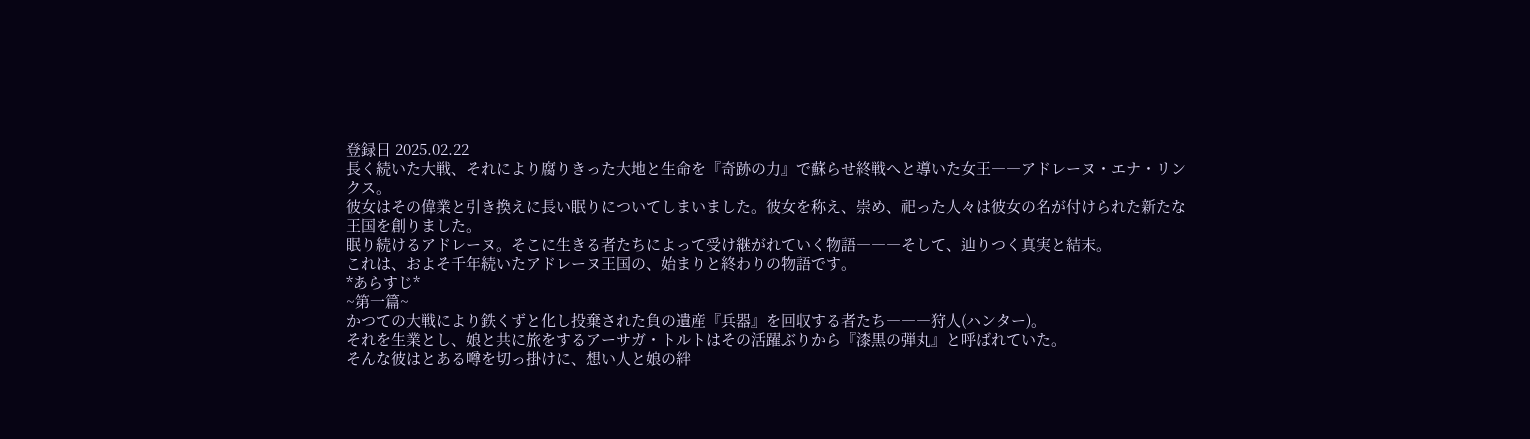登録日 2025.02.22
長く続いた大戦、それにより腐りきった大地と生命を『奇跡の力』で蘇らせ終戦へと導いた女王――アドレーヌ・エナ・リンクス。
彼女はその偉業と引き換えに長い眠りについてしまいました。彼女を称え、崇め、祀った人々は彼女の名が付けられた新たな王国を創りました。
眠り続けるアドレーヌ。そこに生きる者たちによって受け継がれていく物語―――そして、辿りつく真実と結末。
これは、およそ千年続いたアドレーヌ王国の、始まりと終わりの物語です。
*あらすじ*
~第一篇~
かつての大戦により鉄くずと化し投棄された負の遺産『兵器』を回収する者たち―――狩人(ハンター)。
それを生業とし、娘と共に旅をするアーサガ・トルトはその活躍ぶりから『漆黒の弾丸』と呼ばれていた。
そんな彼はとある噂を切っ掛けに、想い人と娘の絆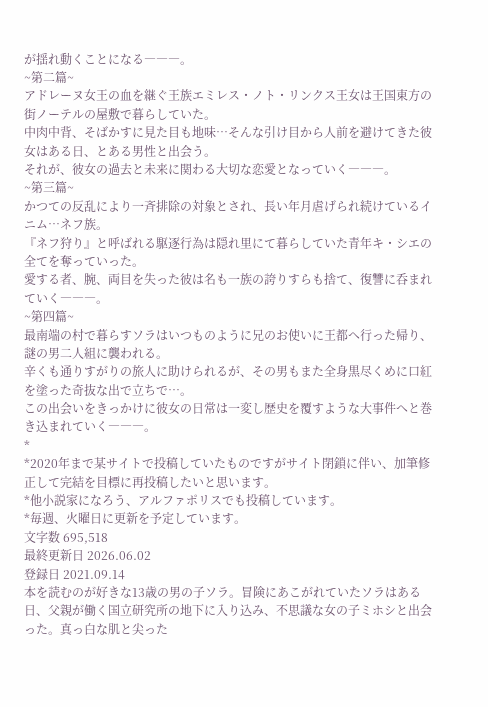が揺れ動くことになる―――。
~第二篇~
アドレーヌ女王の血を継ぐ王族エミレス・ノト・リンクス王女は王国東方の街ノーテルの屋敷で暮らしていた。
中肉中背、そばかすに見た目も地味…そんな引け目から人前を避けてきた彼女はある日、とある男性と出会う。
それが、彼女の過去と未来に関わる大切な恋愛となっていく―――。
~第三篇~
かつての反乱により一斉排除の対象とされ、長い年月虐げられ続けているイニム…ネフ族。
『ネフ狩り』と呼ばれる駆逐行為は隠れ里にて暮らしていた青年キ・シエの全てを奪っていった。
愛する者、腕、両目を失った彼は名も一族の誇りすらも捨て、復讐に呑まれていく―――。
~第四篇~
最南端の村で暮らすソラはいつものように兄のお使いに王都へ行った帰り、謎の男二人組に襲われる。
辛くも通りすがりの旅人に助けられるが、その男もまた全身黒尽くめに口紅を塗った奇抜な出で立ちで…。
この出会いをきっかけに彼女の日常は一変し歴史を覆すような大事件へと巻き込まれていく―――。
*
*2020年まで某サイトで投稿していたものですがサイト閉鎖に伴い、加筆修正して完結を目標に再投稿したいと思います。
*他小説家になろう、アルファポリスでも投稿しています。
*毎週、火曜日に更新を予定しています。
文字数 695,518
最終更新日 2026.06.02
登録日 2021.09.14
本を読むのが好きな13歳の男の子ソラ。冒険にあこがれていたソラはある日、父親が働く国立研究所の地下に入り込み、不思議な女の子ミホシと出会った。真っ白な肌と尖った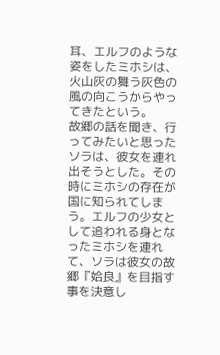耳、エルフのような姿をしたミホシは、火山灰の舞う灰色の風の向こうからやってきたという。
故郷の話を聞き、行ってみたいと思ったソラは、彼女を連れ出そうとした。その時にミホシの存在が国に知られてしまう。エルフの少女として追われる身となったミホシを連れて、ソラは彼女の故郷『姶良』を目指す事を決意し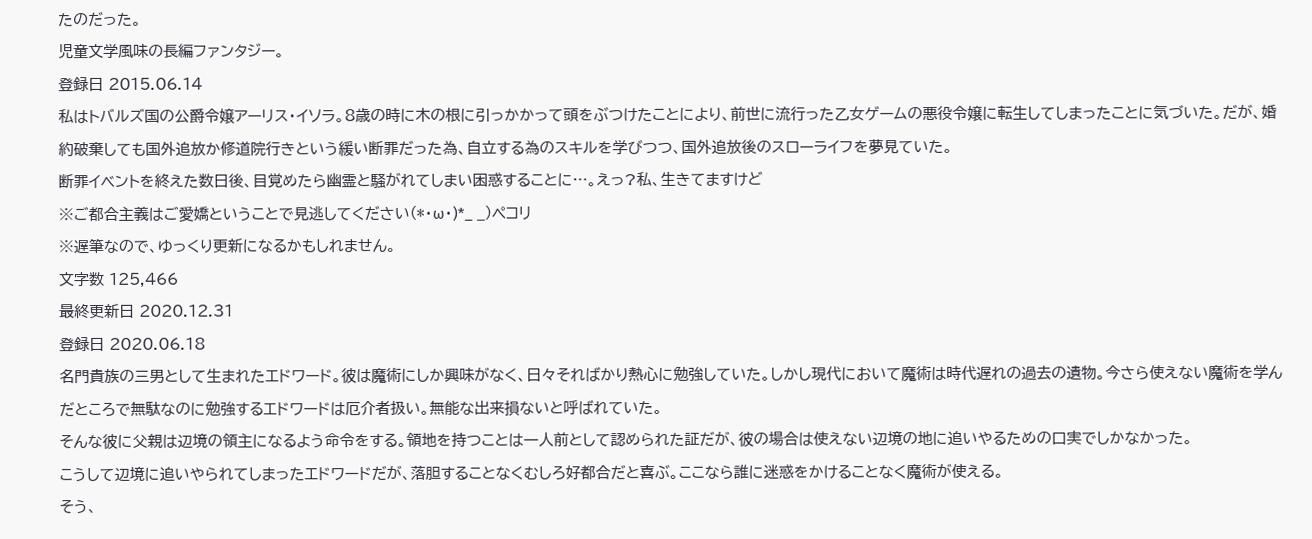たのだった。
児童文学風味の長編ファンタジー。
登録日 2015.06.14
私はトバルズ国の公爵令嬢アーリス・イソラ。8歳の時に木の根に引っかかって頭をぶつけたことにより、前世に流行った乙女ゲームの悪役令嬢に転生してしまったことに気づいた。だが、婚約破棄しても国外追放か修道院行きという緩い断罪だった為、自立する為のスキルを学びつつ、国外追放後のスローライフを夢見ていた。
断罪イベントを終えた数日後、目覚めたら幽霊と騒がれてしまい困惑することに…。えっ?私、生きてますけど
※ご都合主義はご愛嬌ということで見逃してください(*・ω・)*_ _)ペコリ
※遅筆なので、ゆっくり更新になるかもしれません。
文字数 125,466
最終更新日 2020.12.31
登録日 2020.06.18
名門貴族の三男として生まれたエドワード。彼は魔術にしか興味がなく、日々そればかり熱心に勉強していた。しかし現代において魔術は時代遅れの過去の遺物。今さら使えない魔術を学んだところで無駄なのに勉強するエドワードは厄介者扱い。無能な出来損ないと呼ばれていた。
そんな彼に父親は辺境の領主になるよう命令をする。領地を持つことは一人前として認められた証だが、彼の場合は使えない辺境の地に追いやるための口実でしかなかった。
こうして辺境に追いやられてしまったエドワードだが、落胆することなくむしろ好都合だと喜ぶ。ここなら誰に迷惑をかけることなく魔術が使える。
そう、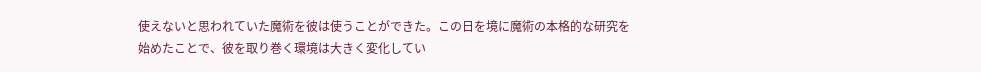使えないと思われていた魔術を彼は使うことができた。この日を境に魔術の本格的な研究を始めたことで、彼を取り巻く環境は大きく変化してい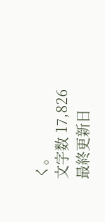く。
文字数 17,826
最終更新日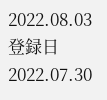2022.08.03
登録日 2022.07.30